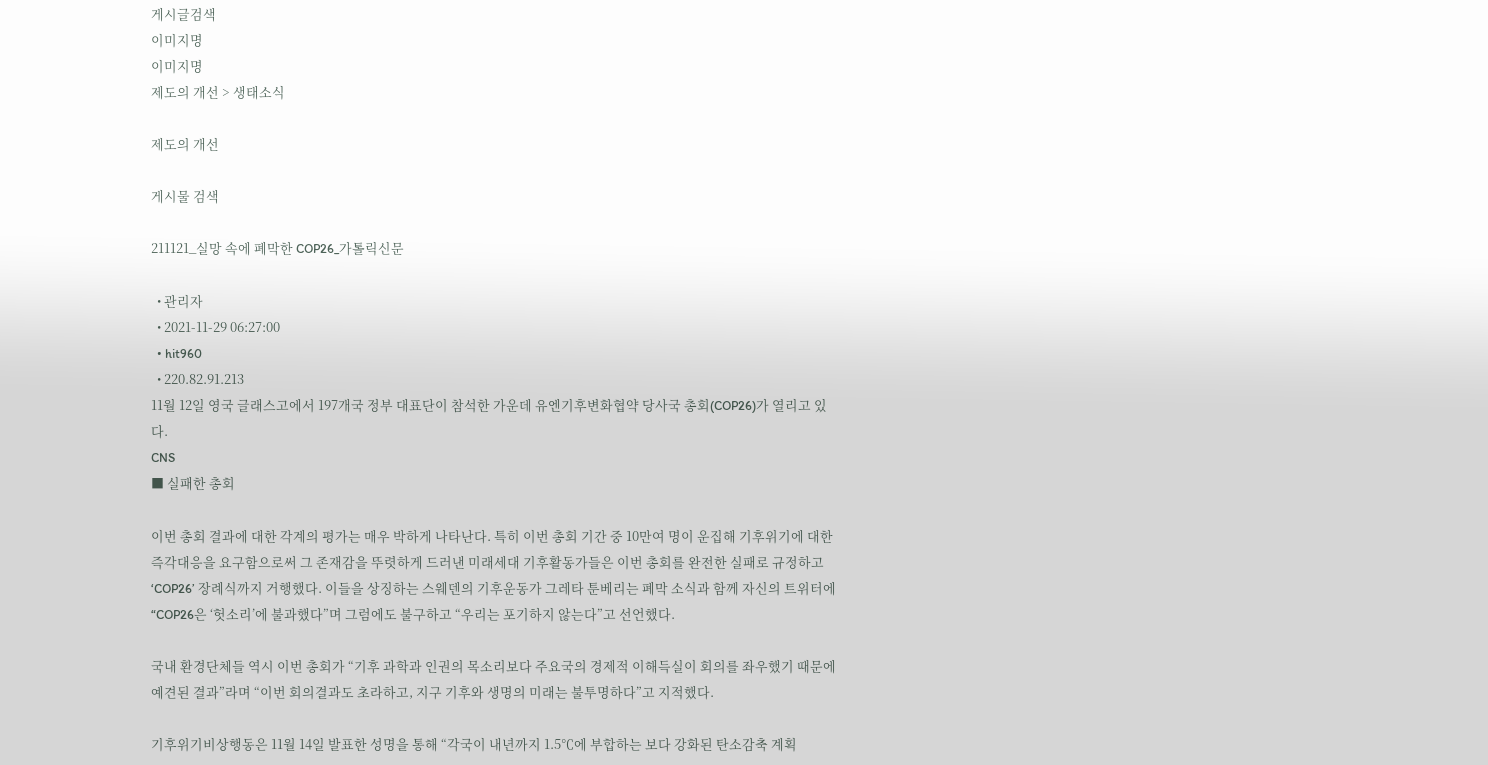게시글검색
이미지명
이미지명
제도의 개선 > 생태소식

제도의 개선

게시물 검색

211121_실망 속에 폐막한 COP26_가톨릭신문

  • 관리자
  • 2021-11-29 06:27:00
  • hit960
  • 220.82.91.213
11월 12일 영국 글래스고에서 197개국 정부 대표단이 참석한 가운데 유엔기후변화협약 당사국 총회(COP26)가 열리고 있다.
CNS
■ 실패한 총회

이번 총회 결과에 대한 각계의 평가는 매우 박하게 나타난다. 특히 이번 총회 기간 중 10만여 명이 운집해 기후위기에 대한 즉각대응을 요구함으로써 그 존재감을 뚜렷하게 드러낸 미래세대 기후활동가들은 이번 총회를 완전한 실패로 규정하고 ‘COP26’ 장례식까지 거행했다. 이들을 상징하는 스웨덴의 기후운동가 그레타 툰베리는 폐막 소식과 함께 자신의 트위터에 “COP26은 ‘헛소리’에 불과했다”며 그럼에도 불구하고 “우리는 포기하지 않는다”고 선언했다.

국내 환경단체들 역시 이번 총회가 “기후 과학과 인권의 목소리보다 주요국의 경제적 이해득실이 회의를 좌우했기 때문에 예견된 결과”라며 “이번 회의결과도 초라하고, 지구 기후와 생명의 미래는 불투명하다”고 지적했다.

기후위기비상행동은 11월 14일 발표한 성명을 통해 “각국이 내년까지 1.5℃에 부합하는 보다 강화된 탄소감축 계획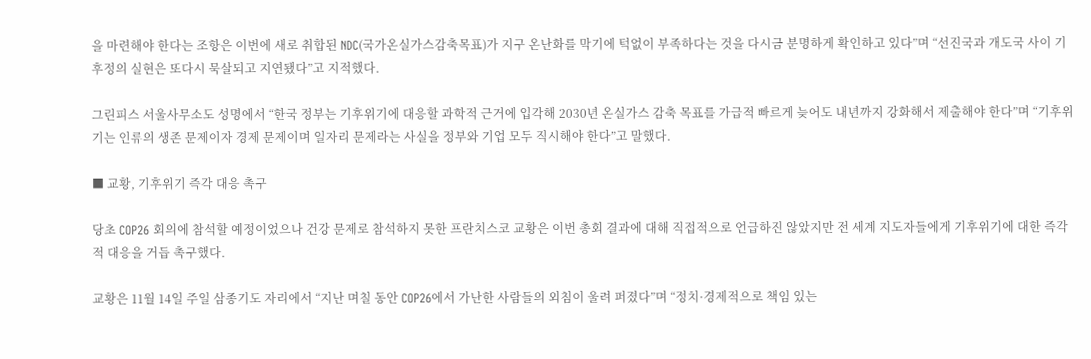을 마련해야 한다는 조항은 이번에 새로 취합된 NDC(국가온실가스감축목표)가 지구 온난화를 막기에 턱없이 부족하다는 것을 다시금 분명하게 확인하고 있다”며 “선진국과 개도국 사이 기후정의 실현은 또다시 묵살되고 지연됐다”고 지적했다.

그린피스 서울사무소도 성명에서 “한국 정부는 기후위기에 대응할 과학적 근거에 입각해 2030년 온실가스 감축 목표를 가급적 빠르게 늦어도 내년까지 강화해서 제출해야 한다”며 “기후위기는 인류의 생존 문제이자 경제 문제이며 일자리 문제라는 사실을 정부와 기업 모두 직시해야 한다”고 말했다.

■ 교황, 기후위기 즉각 대응 촉구

당초 COP26 회의에 참석할 예정이었으나 건강 문제로 참석하지 못한 프란치스코 교황은 이번 총회 결과에 대해 직접적으로 언급하진 않았지만 전 세계 지도자들에게 기후위기에 대한 즉각적 대응을 거듭 촉구했다.

교황은 11월 14일 주일 삼종기도 자리에서 “지난 며칠 동안 COP26에서 가난한 사람들의 외침이 울려 퍼졌다”며 “정치·경제적으로 책임 있는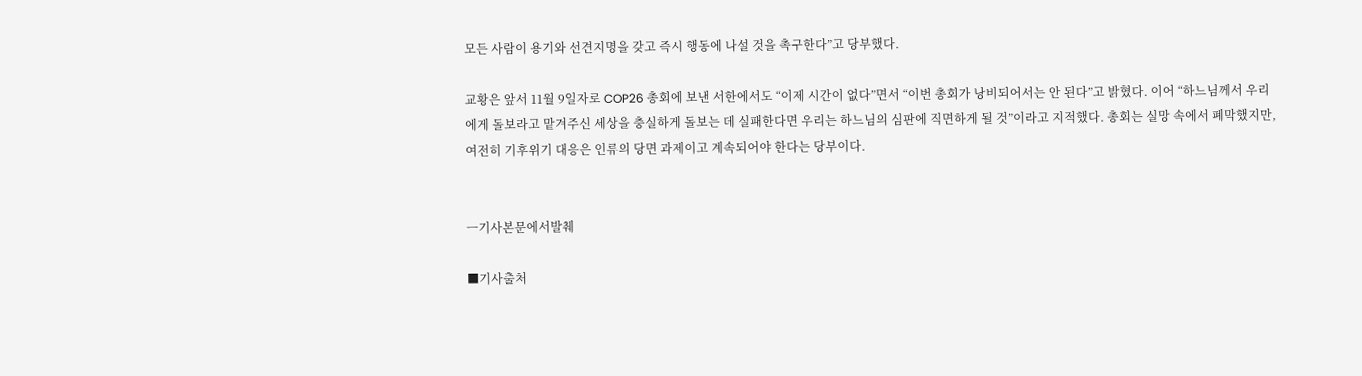모든 사람이 용기와 선견지명을 갖고 즉시 행동에 나설 것을 촉구한다”고 당부했다.

교황은 앞서 11월 9일자로 COP26 총회에 보낸 서한에서도 “이제 시간이 없다”면서 “이번 총회가 낭비되어서는 안 된다”고 밝혔다. 이어 “하느님께서 우리에게 돌보라고 맡겨주신 세상을 충실하게 돌보는 데 실패한다면 우리는 하느님의 심판에 직면하게 될 것”이라고 지적했다. 총회는 실망 속에서 폐막했지만, 여전히 기후위기 대응은 인류의 당면 과제이고 계속되어야 한다는 당부이다.


ㅡ기사본문에서발췌

■기사출처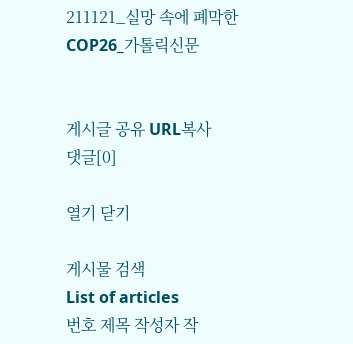211121_실망 속에 폐막한 COP26_가톨릭신문


게시글 공유 URL복사
댓글[0]

열기 닫기

게시물 검색
List of articles
번호 제목 작성자 작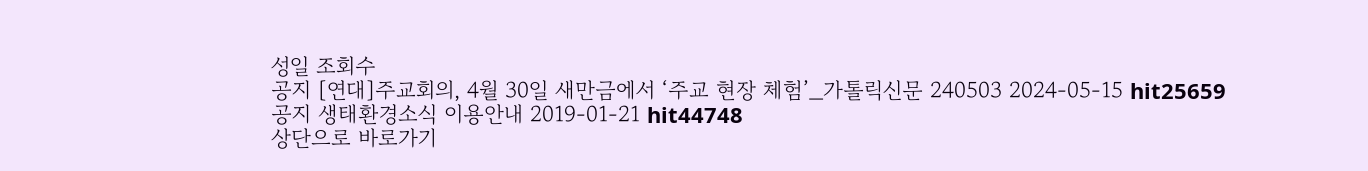성일 조회수
공지 [연대]주교회의, 4월 30일 새만금에서 ‘주교 현장 체험’_가톨릭신문 240503 2024-05-15 hit25659
공지 생태환경소식 이용안내 2019-01-21 hit44748
상단으로 바로가기